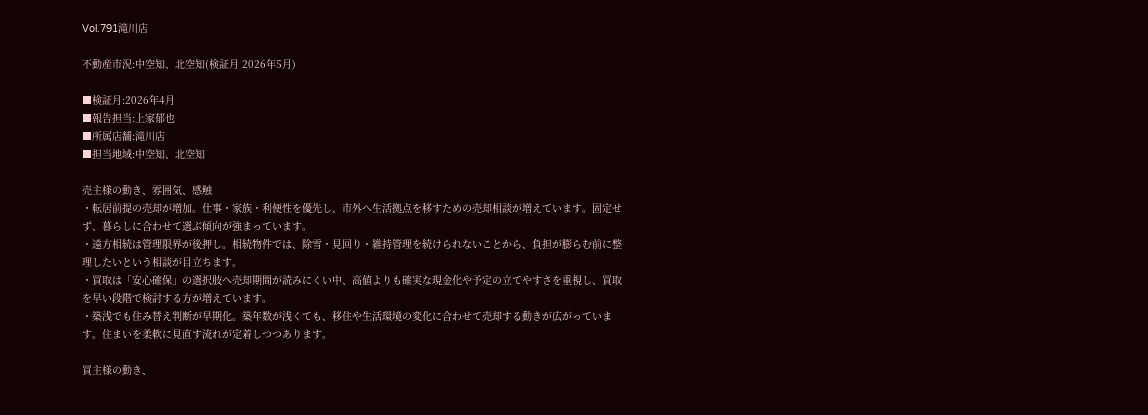Vol.791滝川店

不動産市況:中空知、北空知(検証月 2026年5月)

■検証月:2026年4月
■報告担当:上家郁也
■所属店舗:滝川店
■担当地域:中空知、北空知

売主様の動き、雰囲気、感触
・転居前提の売却が増加。仕事・家族・利便性を優先し、市外へ生活拠点を移すための売却相談が増えています。固定せず、暮らしに合わせて選ぶ傾向が強まっています。
・遠方相続は管理限界が後押し。相続物件では、除雪・見回り・維持管理を続けられないことから、負担が膨らむ前に整理したいという相談が目立ちます。
・買取は「安心確保」の選択肢へ売却期間が読みにくい中、高値よりも確実な現金化や予定の立てやすさを重視し、買取を早い段階で検討する方が増えています。
・築浅でも住み替え判断が早期化。築年数が浅くても、移住や生活環境の変化に合わせて売却する動きが広がっています。住まいを柔軟に見直す流れが定着しつつあります。

買主様の動き、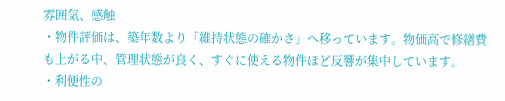雰囲気、感触
・物件評価は、築年数より「維持状態の確かさ」へ移っています。物価高で修繕費も上がる中、管理状態が良く、すぐに使える物件ほど反響が集中しています。
・利便性の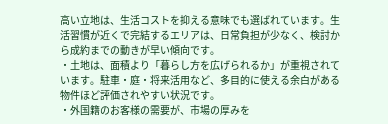高い立地は、生活コストを抑える意味でも選ばれています。生活習慣が近くで完結するエリアは、日常負担が少なく、検討から成約までの動きが早い傾向です。
・土地は、面積より「暮らし方を広げられるか」が重視されています。駐車・庭・将来活用など、多目的に使える余白がある物件ほど評価されやすい状況です。
・外国籍のお客様の需要が、市場の厚みを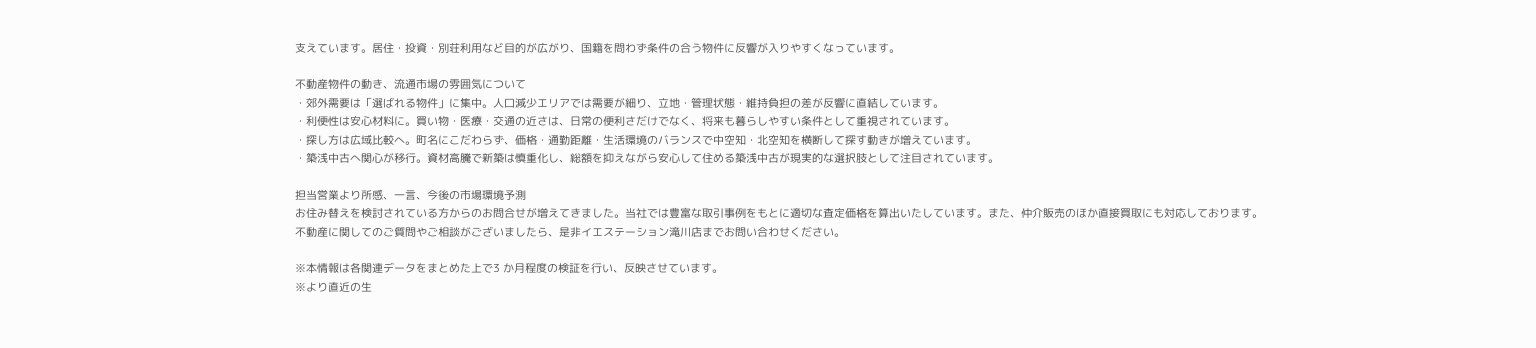支えています。居住・投資・別荘利用など目的が広がり、国籍を問わず条件の合う物件に反響が入りやすくなっています。

不動産物件の動き、流通市場の雰囲気について
・郊外需要は「選ばれる物件」に集中。人口減少エリアでは需要が細り、立地・管理状態・維持負担の差が反響に直結しています。
・利便性は安心材料に。買い物・医療・交通の近さは、日常の便利さだけでなく、将来も暮らしやすい条件として重視されています。
・探し方は広域比較へ。町名にこだわらず、価格・通勤距離・生活環境のバランスで中空知・北空知を横断して探す動きが増えています。
・築浅中古へ関心が移行。資材高騰で新築は慎重化し、総額を抑えながら安心して住める築浅中古が現実的な選択肢として注目されています。

担当営業より所感、一言、今後の市場環境予測
お住み替えを検討されている方からのお問合せが増えてきました。当社では豊富な取引事例をもとに適切な査定価格を算出いたしています。また、仲介販売のほか直接買取にも対応しております。不動産に関してのご質問やご相談がございましたら、是非イエステーション滝川店までお問い合わせください。

※本情報は各関連データをまとめた上で3 か月程度の検証を行い、反映させています。
※より直近の生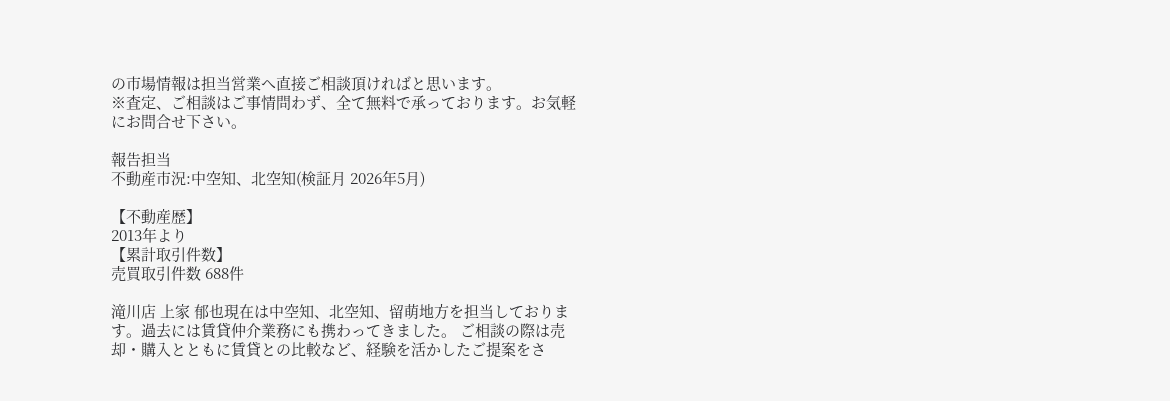の市場情報は担当営業へ直接ご相談頂ければと思います。
※査定、ご相談はご事情問わず、全て無料で承っております。お気軽にお問合せ下さい。

報告担当
不動産市況:中空知、北空知(検証月 2026年5月)

【不動産歴】
2013年より
【累計取引件数】
売買取引件数 688件

滝川店 上家 郁也現在は中空知、北空知、留萌地方を担当しております。過去には賃貸仲介業務にも携わってきました。 ご相談の際は売却・購入とともに賃貸との比較など、経験を活かしたご提案をさ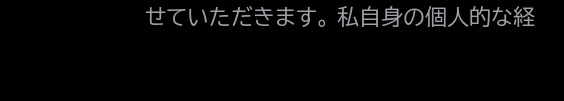せていただきます。 私自身の個人的な経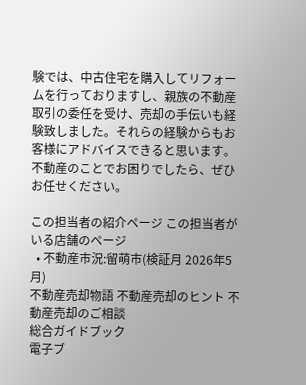験では、中古住宅を購入してリフォームを行っておりますし、親族の不動産取引の委任を受け、売却の手伝いも経験致しました。それらの経験からもお客様にアドバイスできると思います。不動産のことでお困りでしたら、ぜひお任せください。

この担当者の紹介ページ この担当者がいる店舗のページ
  • 不動産市況:留萌市(検証月 2026年5月)
不動産売却物語 不動産売却のヒント 不動産売却のご相談
総合ガイドブック
電子ブ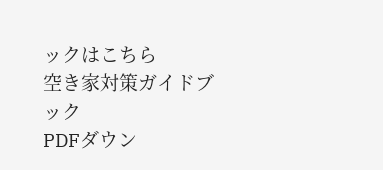ックはこちら
空き家対策ガイドブック
PDFダウン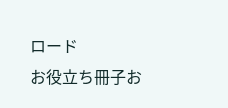ロード
お役立ち冊子お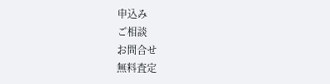申込み
ご相談
お問合せ
無料査定